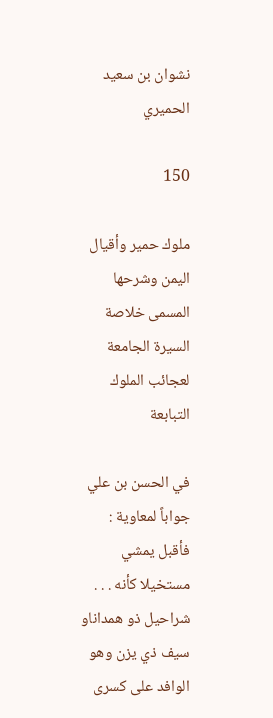نشوان بن سعيد الحميري

150

ملوك حمير وأقيال اليمن وشرحها المسمى خلاصة السيرة الجامعة لعجائب الملوك التبابعة

في الحسن بن علي جواباً لمعاوية : فأقبل يمشي مستخيلا كأنه . . . شراحيل ذو همداناو سيف ذي يزن وهو الوافد على كسرى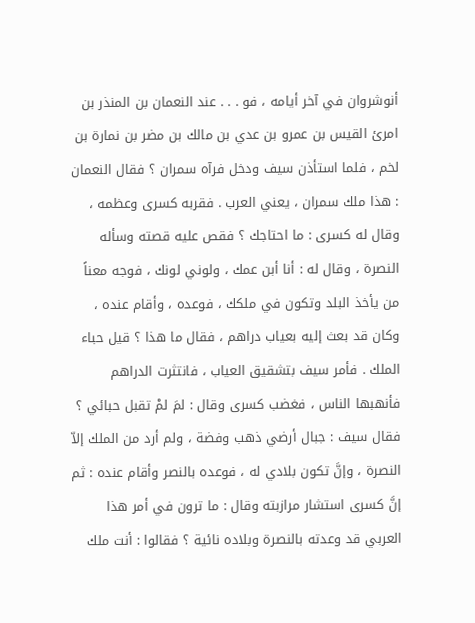أنوشروان في آخر أيامه ، فو . . . عند النعمان بن المنذر بن امرئ القيس بن عمرو بن عدي بن مالك بن مضر بن نمارة بن لخم ، فلما استأذن سيف ودخل فرآه سمران ؟ فقال النعمان : هذا ملك سمران ، يعني العرب . فقربه كسرى وعظمه ، وقال له كسرى : ما احتاجك ؟ فقص عليه قصته وسأله النصرة ، وقال له : أنا أبن عمك ، ولوني لونك ، فوجه معناً من يأخذ البلد وتكون في ملكك ، فوعده ، وأقام عنده ، وكان قد بعث إليه بعياب دراهم ، فقال ما هذا ؟ قيل حباء الملك . فأمر سيف بتشقيق العياب ، فانتثرت الدراهم فأنهبها الناس ، فغضب كسرى وقال : لمَ لمْ تقبل حبائي ؟ فقال سيف : جبال أرضي ذهب وفضة ، ولم أرد من الملك إلاّ النصرة ، وإنَّ تكون بلادي له ، فوعده بالنصر وأقام عنده : ثم إنَّ كسرى استشار مرازبته وقال : ما ترون في أمر هذا العربي قد وعدته بالنصرة وبلاده نائية ؟ فقالوا : أنت ملك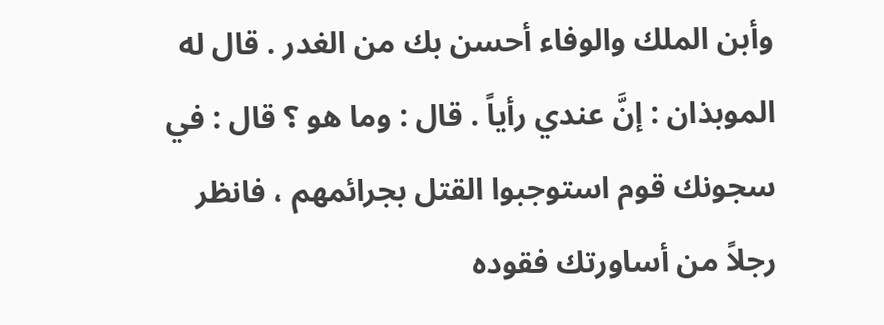وأبن الملك والوفاء أحسن بك من الغدر . قال له الموبذان : إنَّ عندي رأياً . قال : وما هو ؟ قال : في سجونك قوم استوجبوا القتل بجرائمهم ، فانظر رجلاً من أساورتك فقوده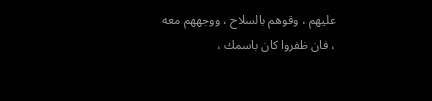عليهم ، وقوهم بالسلاح ، ووجههم معه ، فان ظفروا كان باسمك ،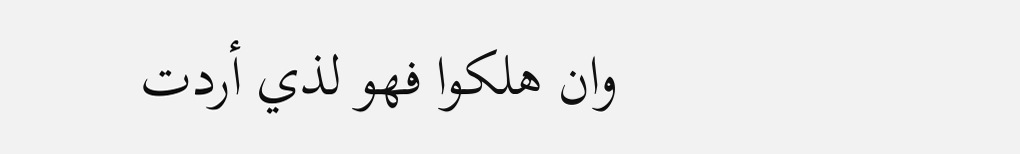وان هلكوا فهو لذي أردت